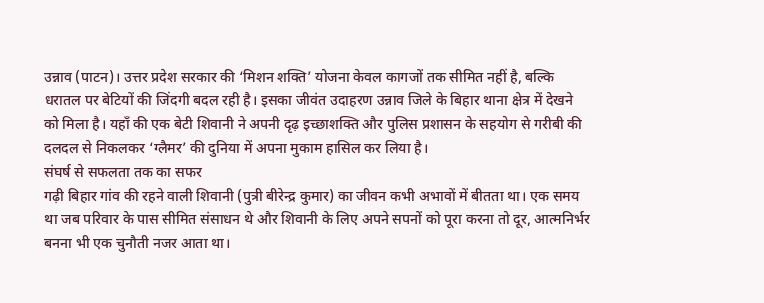उन्नाव (पाटन)। उत्तर प्रदेश सरकार की ‘मिशन शक्ति’ योजना केवल कागजों तक सीमित नहीं है, बल्कि धरातल पर बेटियों की जिंदगी बदल रही है। इसका जीवंत उदाहरण उन्नाव जिले के बिहार थाना क्षेत्र में देखने को मिला है। यहाँ की एक बेटी शिवानी ने अपनी दृढ़ इच्छाशक्ति और पुलिस प्रशासन के सहयोग से गरीबी की दलदल से निकलकर ‘ग्लैमर’ की दुनिया में अपना मुकाम हासिल कर लिया है।
संघर्ष से सफलता तक का सफर
गढ़ी बिहार गांव की रहने वाली शिवानी (पुत्री बीरेन्द्र कुमार) का जीवन कभी अभावों में बीतता था। एक समय था जब परिवार के पास सीमित संसाधन थे और शिवानी के लिए अपने सपनों को पूरा करना तो दूर, आत्मनिर्भर बनना भी एक चुनौती नजर आता था।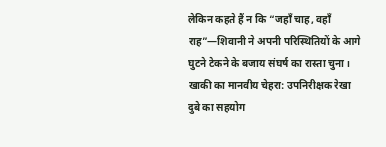लेकिन कहते हैं न कि “जहाँ चाह, वहाँ राह”—शिवानी ने अपनी परिस्थितियों के आगे घुटने टेकने के बजाय संघर्ष का रास्ता चुना।
खाकी का मानवीय चेहरा: उपनिरीक्षक रेखा दुबे का सहयोग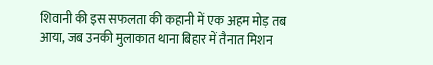शिवानी की इस सफलता की कहानी में एक अहम मोड़ तब आया, जब उनकी मुलाकात थाना बिहार में तैनात मिशन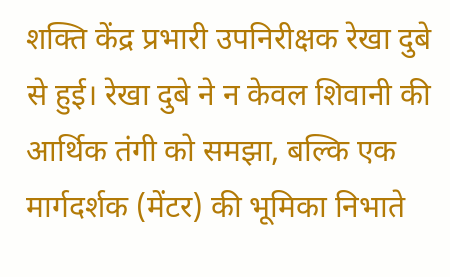शक्ति केंद्र प्रभारी उपनिरीक्षक रेखा दुबे से हुई। रेखा दुबे ने न केवल शिवानी की आर्थिक तंगी को समझा, बल्कि एक मार्गदर्शक (मेंटर) की भूमिका निभाते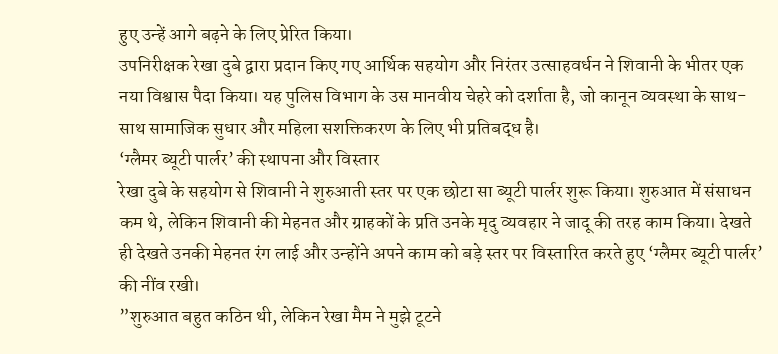हुए उन्हें आगे बढ़ने के लिए प्रेरित किया।
उपनिरीक्षक रेखा दुबे द्वारा प्रदान किए गए आर्थिक सहयोग और निरंतर उत्साहवर्धन ने शिवानी के भीतर एक नया विश्वास पैदा किया। यह पुलिस विभाग के उस मानवीय चेहरे को दर्शाता है, जो कानून व्यवस्था के साथ-साथ सामाजिक सुधार और महिला सशक्तिकरण के लिए भी प्रतिबद्ध है।
‘ग्लैमर ब्यूटी पार्लर’ की स्थापना और विस्तार
रेखा दुबे के सहयोग से शिवानी ने शुरुआती स्तर पर एक छोटा सा ब्यूटी पार्लर शुरू किया। शुरुआत में संसाधन कम थे, लेकिन शिवानी की मेहनत और ग्राहकों के प्रति उनके मृदु व्यवहार ने जादू की तरह काम किया। देखते ही देखते उनकी मेहनत रंग लाई और उन्होंने अपने काम को बड़े स्तर पर विस्तारित करते हुए ‘ग्लैमर ब्यूटी पार्लर’ की नींव रखी।
”शुरुआत बहुत कठिन थी, लेकिन रेखा मैम ने मुझे टूटने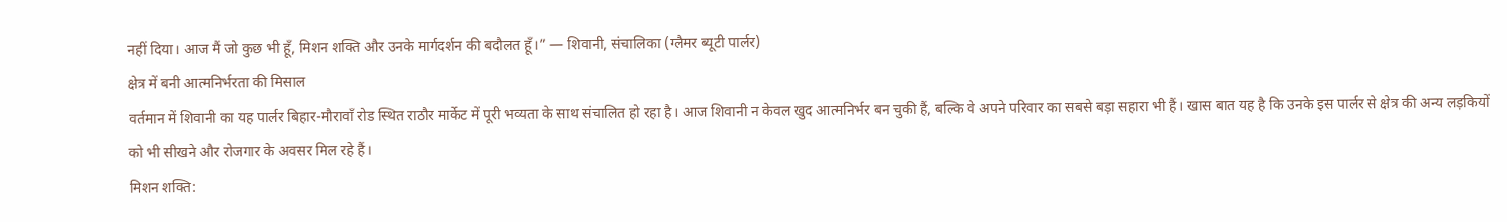नहीं दिया। आज मैं जो कुछ भी हूँ, मिशन शक्ति और उनके मार्गदर्शन की बदौलत हूँ।” — शिवानी, संचालिका (ग्लैमर ब्यूटी पार्लर)
क्षेत्र में बनी आत्मनिर्भरता की मिसाल
वर्तमान में शिवानी का यह पार्लर बिहार-मौरावाँ रोड स्थित राठौर मार्केट में पूरी भव्यता के साथ संचालित हो रहा है। आज शिवानी न केवल खुद आत्मनिर्भर बन चुकी हैं, बल्कि वे अपने परिवार का सबसे बड़ा सहारा भी हैं। खास बात यह है कि उनके इस पार्लर से क्षेत्र की अन्य लड़कियों को भी सीखने और रोजगार के अवसर मिल रहे हैं।
मिशन शक्ति: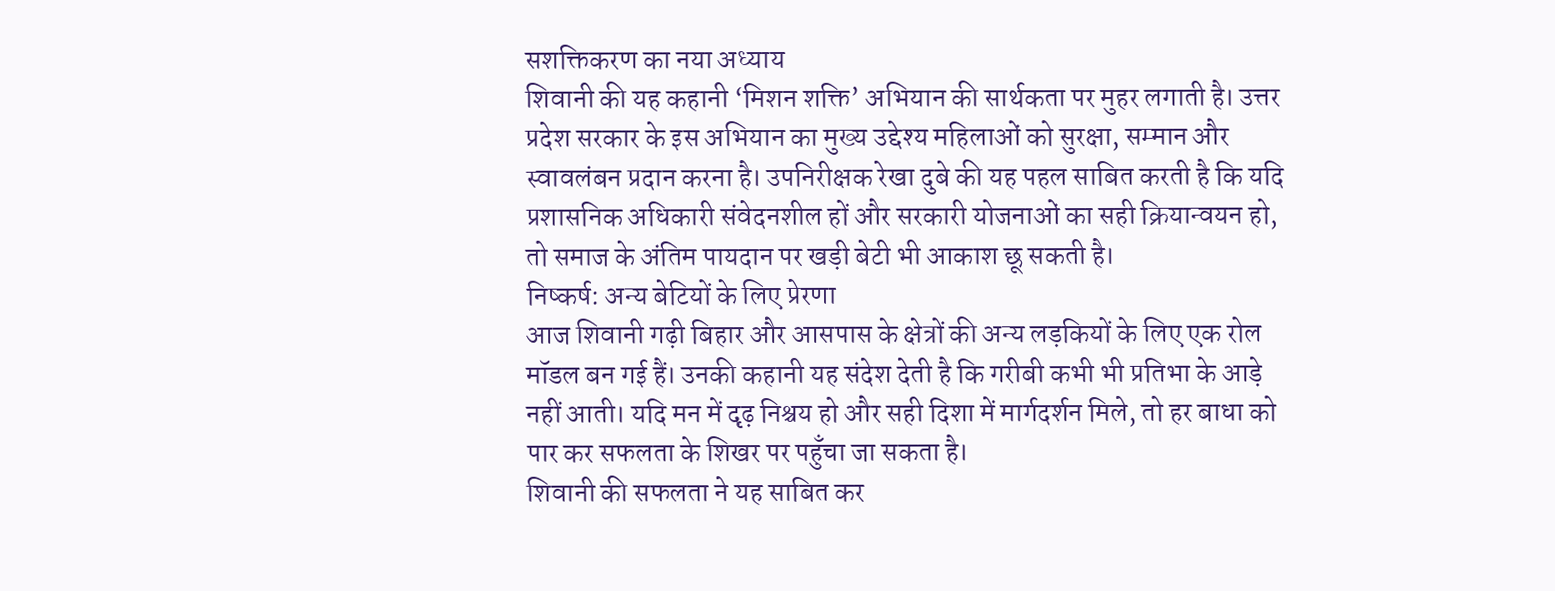सशक्तिकरण का नया अध्याय
शिवानी की यह कहानी ‘मिशन शक्ति’ अभियान की सार्थकता पर मुहर लगाती है। उत्तर प्रदेश सरकार के इस अभियान का मुख्य उद्देश्य महिलाओं को सुरक्षा, सम्मान और स्वावलंबन प्रदान करना है। उपनिरीक्षक रेखा दुबे की यह पहल साबित करती है कि यदि प्रशासनिक अधिकारी संवेदनशील हों और सरकारी योजनाओं का सही क्रियान्वयन हो, तो समाज के अंतिम पायदान पर खड़ी बेटी भी आकाश छू सकती है।
निष्कर्ष: अन्य बेटियों के लिए प्रेरणा
आज शिवानी गढ़ी बिहार और आसपास के क्षेत्रों की अन्य लड़कियों के लिए एक रोल मॉडल बन गई हैं। उनकी कहानी यह संदेश देती है कि गरीबी कभी भी प्रतिभा के आड़े नहीं आती। यदि मन में दृढ़ निश्चय हो और सही दिशा में मार्गदर्शन मिले, तो हर बाधा को पार कर सफलता के शिखर पर पहुँचा जा सकता है।
शिवानी की सफलता ने यह साबित कर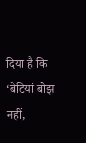दिया है कि ‘बेटियां बोझ नहीं,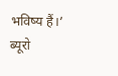भविष्य हैं।’
ब्यूरो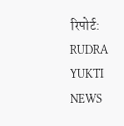रिपोर्ट: RUDRA YUKTI NEWS